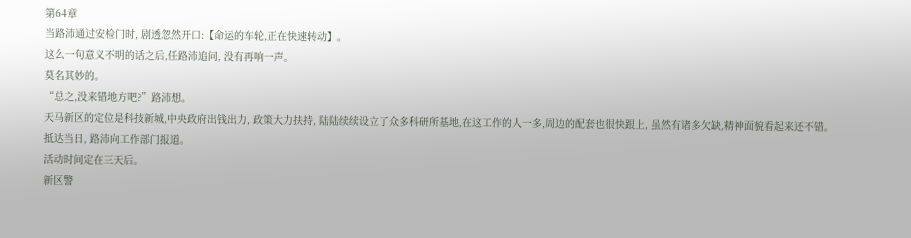第64章
当路沛通过安检门时, 剧透忽然开口:【命运的车轮,正在快速转动】。
这么一句意义不明的话之后,任路沛追问, 没有再响一声。
莫名其妙的。
“总之,没来错地方吧?”路沛想。
天马新区的定位是科技新城,中央政府出钱出力, 政策大力扶持, 陆陆续续设立了众多科研所基地,在这工作的人一多,周边的配套也很快跟上, 虽然有诸多欠缺,精神面貌看起来还不错。
抵达当日, 路沛向工作部门报道。
活动时间定在三天后。
新区警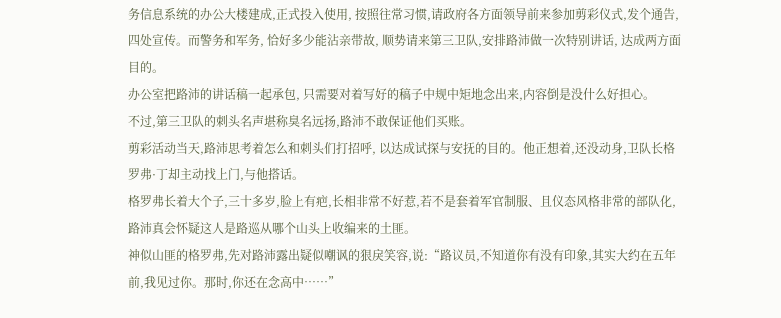务信息系统的办公大楼建成,正式投入使用, 按照往常习惯,请政府各方面领导前来参加剪彩仪式,发个通告, 四处宣传。而警务和军务, 恰好多少能沾亲带故, 顺势请来第三卫队,安排路沛做一次特别讲话, 达成两方面目的。
办公室把路沛的讲话稿一起承包, 只需要对着写好的稿子中规中矩地念出来,内容倒是没什么好担心。
不过,第三卫队的刺头名声堪称臭名远扬,路沛不敢保证他们买账。
剪彩活动当天,路沛思考着怎么和刺头们打招呼, 以达成试探与安抚的目的。他正想着,还没动身,卫队长格罗弗·丁却主动找上门,与他搭话。
格罗弗长着大个子,三十多岁,脸上有疤,长相非常不好惹,若不是套着军官制服、且仪态风格非常的部队化,路沛真会怀疑这人是路巡从哪个山头上收编来的土匪。
神似山匪的格罗弗,先对路沛露出疑似嘲讽的狠戾笑容,说:“路议员,不知道你有没有印象,其实大约在五年前,我见过你。那时,你还在念高中……”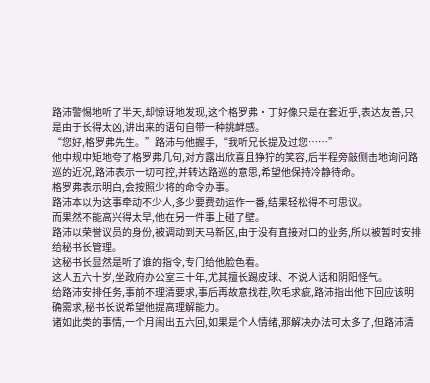路沛警惕地听了半天,却惊讶地发现,这个格罗弗·丁好像只是在套近乎,表达友善,只是由于长得太凶,讲出来的语句自带一种挑衅感。
“您好,格罗弗先生。”路沛与他握手,“我听兄长提及过您……”
他中规中矩地夸了格罗弗几句,对方露出欣喜且狰狞的笑容,后半程旁敲侧击地询问路巡的近况,路沛表示一切可控,并转达路巡的意思,希望他保持冷静待命。
格罗弗表示明白,会按照少将的命令办事。
路沛本以为这事牵动不少人,多少要费劲运作一番,结果轻松得不可思议。
而果然不能高兴得太早,他在另一件事上碰了壁。
路沛以荣誉议员的身份,被调动到天马新区,由于没有直接对口的业务,所以被暂时安排给秘书长管理。
这秘书长显然是听了谁的指令,专门给他脸色看。
这人五六十岁,坐政府办公室三十年,尤其擅长踢皮球、不说人话和阴阳怪气。
给路沛安排任务,事前不理清要求,事后再故意找茬,吹毛求疵,路沛指出他下回应该明确需求,秘书长说希望他提高理解能力。
诸如此类的事情,一个月闹出五六回,如果是个人情绪,那解决办法可太多了,但路沛清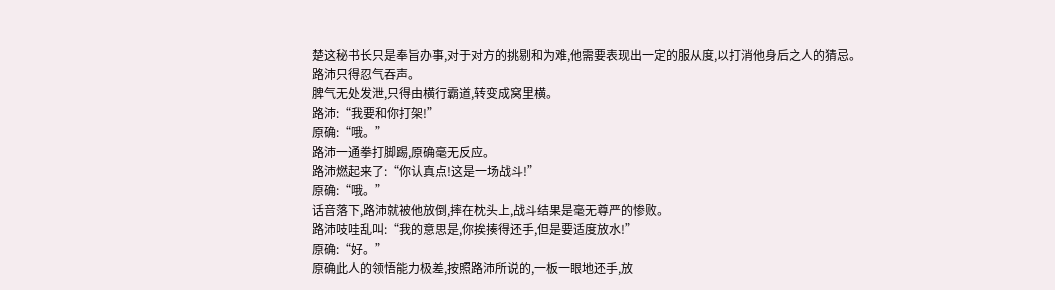楚这秘书长只是奉旨办事,对于对方的挑剔和为难,他需要表现出一定的服从度,以打消他身后之人的猜忌。
路沛只得忍气吞声。
脾气无处发泄,只得由横行霸道,转变成窝里横。
路沛:“我要和你打架!”
原确:“哦。”
路沛一通拳打脚踢,原确毫无反应。
路沛燃起来了:“你认真点!这是一场战斗!”
原确:“哦。”
话音落下,路沛就被他放倒,摔在枕头上,战斗结果是毫无尊严的惨败。
路沛吱哇乱叫:“我的意思是,你挨揍得还手,但是要适度放水!”
原确:“好。”
原确此人的领悟能力极差,按照路沛所说的,一板一眼地还手,放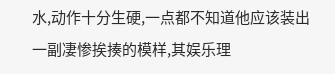水,动作十分生硬,一点都不知道他应该装出一副凄惨挨揍的模样,其娱乐理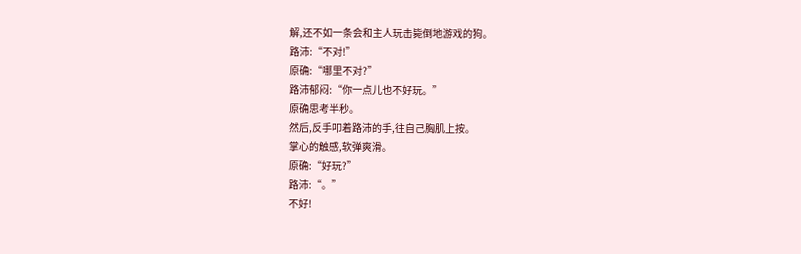解,还不如一条会和主人玩击毙倒地游戏的狗。
路沛:“不对!”
原确:“哪里不对?”
路沛郁闷:“你一点儿也不好玩。”
原确思考半秒。
然后,反手叩着路沛的手,往自己胸肌上按。
掌心的触感,软弹爽滑。
原确:“好玩?”
路沛:“。”
不好!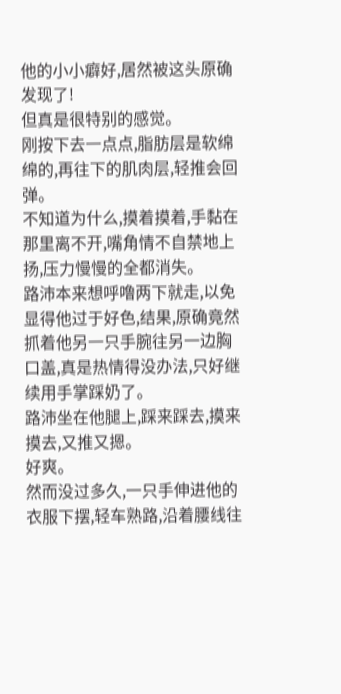他的小小癖好,居然被这头原确发现了!
但真是很特别的感觉。
刚按下去一点点,脂肪层是软绵绵的,再往下的肌肉层,轻推会回弹。
不知道为什么,摸着摸着,手黏在那里离不开,嘴角情不自禁地上扬,压力慢慢的全都消失。
路沛本来想呼噜两下就走,以免显得他过于好色,结果,原确竟然抓着他另一只手腕往另一边胸口盖,真是热情得没办法,只好继续用手掌踩奶了。
路沛坐在他腿上,踩来踩去,摸来摸去,又推又摁。
好爽。
然而没过多久,一只手伸进他的衣服下摆,轻车熟路,沿着腰线往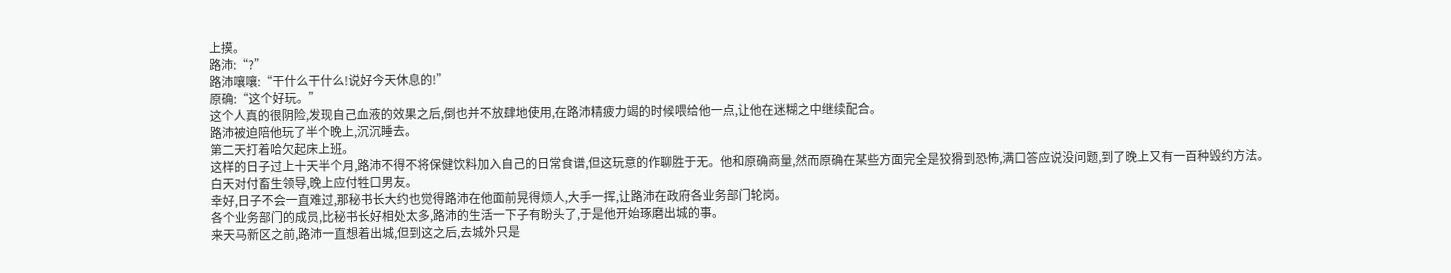上摸。
路沛:“?”
路沛嚷嚷:“干什么干什么!说好今天休息的!”
原确:“这个好玩。”
这个人真的很阴险,发现自己血液的效果之后,倒也并不放肆地使用,在路沛精疲力竭的时候喂给他一点,让他在迷糊之中继续配合。
路沛被迫陪他玩了半个晚上,沉沉睡去。
第二天打着哈欠起床上班。
这样的日子过上十天半个月,路沛不得不将保健饮料加入自己的日常食谱,但这玩意的作聊胜于无。他和原确商量,然而原确在某些方面完全是狡猾到恐怖,满口答应说没问题,到了晚上又有一百种毁约方法。
白天对付畜生领导,晚上应付牲口男友。
幸好,日子不会一直难过,那秘书长大约也觉得路沛在他面前晃得烦人,大手一挥,让路沛在政府各业务部门轮岗。
各个业务部门的成员,比秘书长好相处太多,路沛的生活一下子有盼头了,于是他开始琢磨出城的事。
来天马新区之前,路沛一直想着出城,但到这之后,去城外只是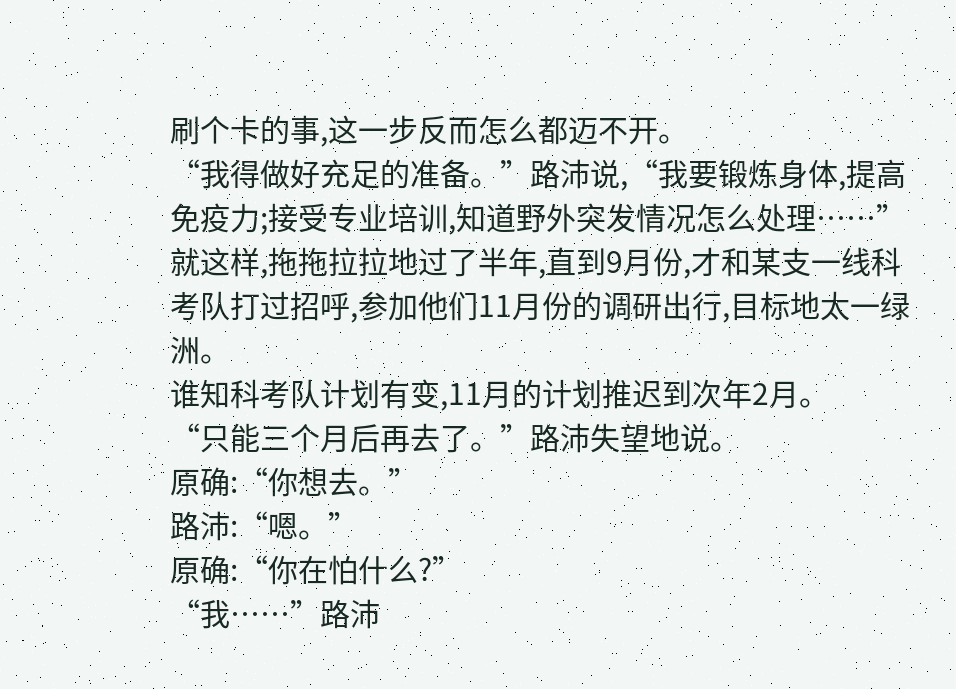刷个卡的事,这一步反而怎么都迈不开。
“我得做好充足的准备。”路沛说,“我要锻炼身体,提高免疫力;接受专业培训,知道野外突发情况怎么处理……”
就这样,拖拖拉拉地过了半年,直到9月份,才和某支一线科考队打过招呼,参加他们11月份的调研出行,目标地太一绿洲。
谁知科考队计划有变,11月的计划推迟到次年2月。
“只能三个月后再去了。”路沛失望地说。
原确:“你想去。”
路沛:“嗯。”
原确:“你在怕什么?”
“我……”路沛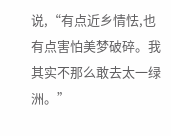说,“有点近乡情怯,也有点害怕美梦破碎。我其实不那么敢去太一绿洲。”